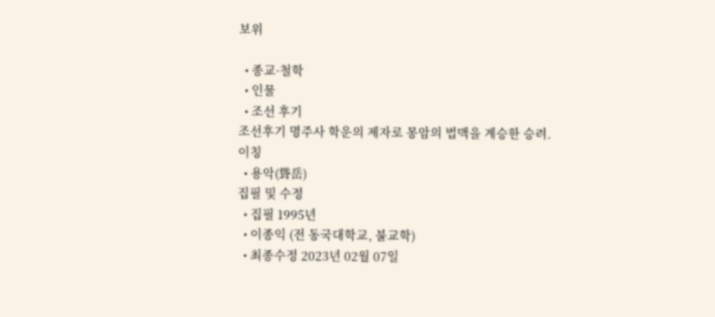보위

  • 종교·철학
  • 인물
  • 조선 후기
조선후기 명주사 학운의 제자로 몽암의 법맥을 계승한 승려.
이칭
  • 용악(聳岳)
집필 및 수정
  • 집필 1995년
  • 이종익 (전 동국대학교, 불교학)
  • 최종수정 2023년 02월 07일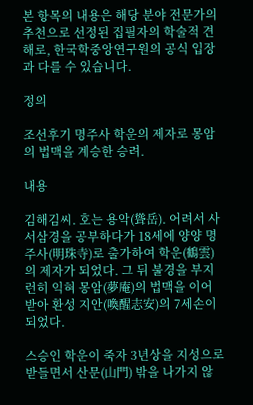본 항목의 내용은 해당 분야 전문가의 추천으로 선정된 집필자의 학술적 견해로, 한국학중앙연구원의 공식 입장과 다를 수 있습니다.

정의

조선후기 명주사 학운의 제자로 몽암의 법맥을 계승한 승려.

내용

김해김씨. 호는 용악(聳岳). 어려서 사서삼경을 공부하다가 18세에 양양 명주사(明珠寺)로 출가하여 학운(鶴雲)의 제자가 되었다. 그 뒤 불경을 부지런히 익혀 몽암(夢庵)의 법맥을 이어받아 환성 지안(喚醒志安)의 7세손이 되었다.

스승인 학운이 죽자 3년상을 지성으로 받들면서 산문(山門) 밖을 나가지 않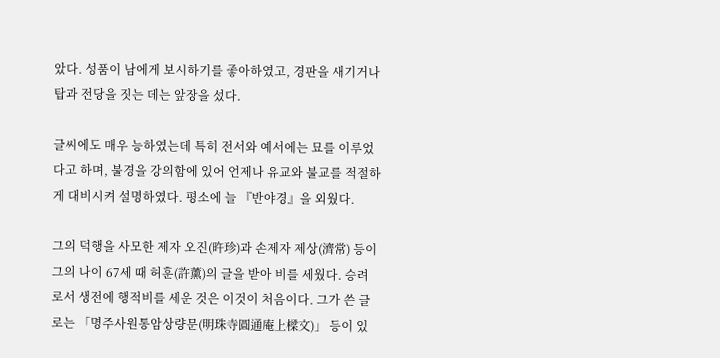았다. 성품이 남에게 보시하기를 좋아하였고, 경판을 새기거나 탑과 전당을 짓는 데는 앞장을 섰다.

글씨에도 매우 능하였는데 특히 전서와 예서에는 묘를 이루었다고 하며, 불경을 강의함에 있어 언제나 유교와 불교를 적절하게 대비시켜 설명하였다. 평소에 늘 『반야경』을 외웠다.

그의 덕행을 사모한 제자 오진(旿珍)과 손제자 제상(濟常) 등이 그의 나이 67세 때 허훈(許薰)의 글을 받아 비를 세웠다. 승려로서 생전에 행적비를 세운 것은 이것이 처음이다. 그가 쓴 글로는 「명주사원통암상량문(明珠寺圓通庵上樑文)」 등이 있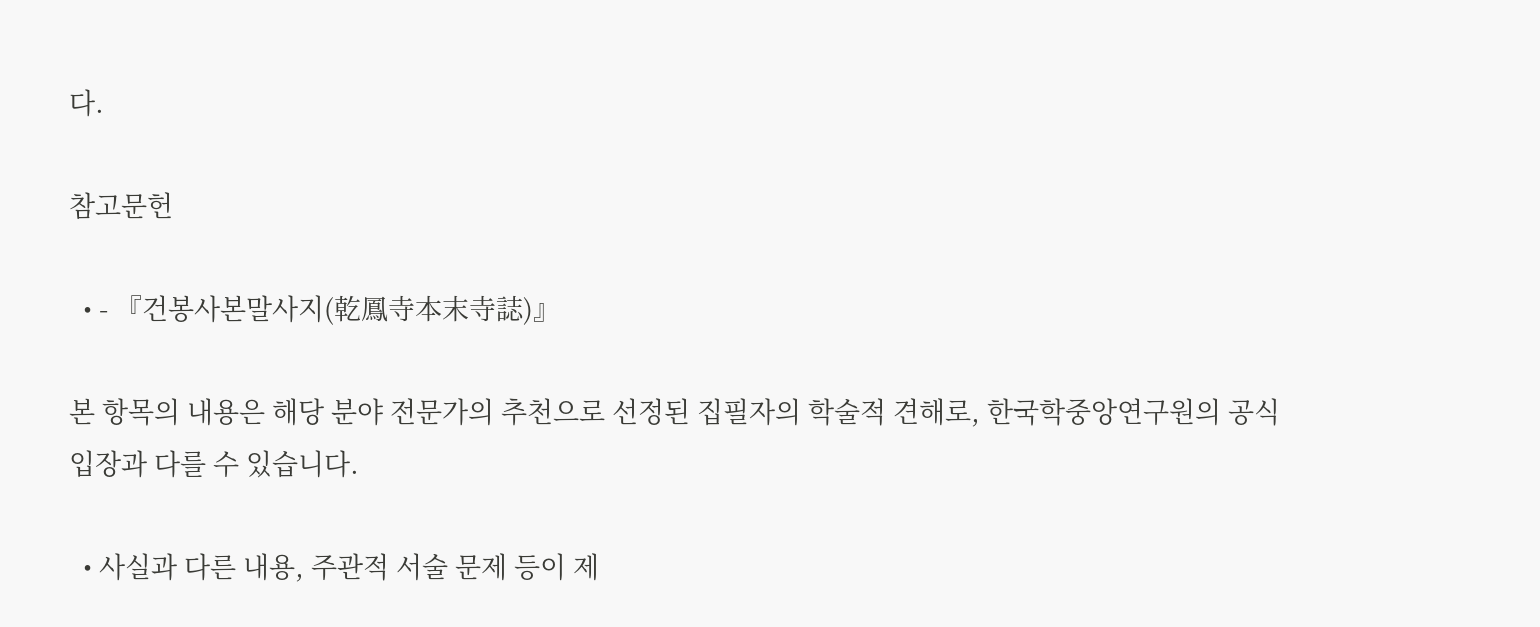다.

참고문헌

  • - 『건봉사본말사지(乾鳳寺本末寺誌)』

본 항목의 내용은 해당 분야 전문가의 추천으로 선정된 집필자의 학술적 견해로, 한국학중앙연구원의 공식 입장과 다를 수 있습니다.

  • 사실과 다른 내용, 주관적 서술 문제 등이 제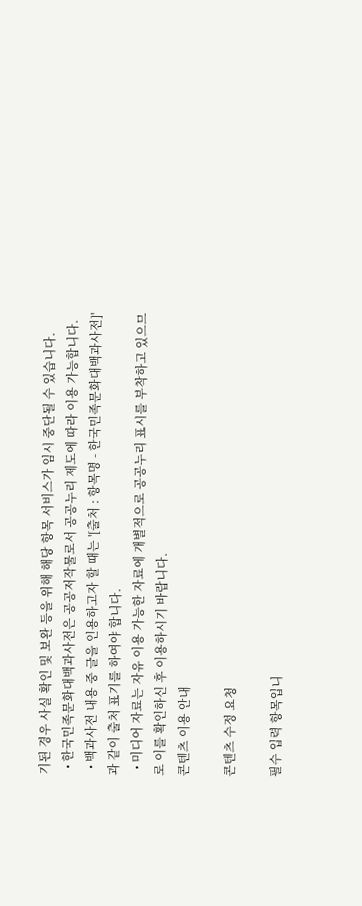기된 경우 사실 확인 및 보완 등을 위해 해당 항목 서비스가 임시 중단될 수 있습니다.
  • 한국민족문화대백과사전은 공공저작물로서 공공누리 제도에 따라 이용 가능합니다.
  • 백과사전 내용 중 글을 인용하고자 할 때는 '[출처 : 항목명 - 한국민족문화대백과사전]'과 같이 출처 표기를 하여야 합니다.
  • 미디어 자료는 자유 이용 가능한 자료에 개별적으로 공공누리 표시를 부착하고 있으므로 이를 확인하신 후 이용하시기 바랍니다.
콘텐츠 이용 안내

콘텐츠 수정 요청

필수 입력 항목입니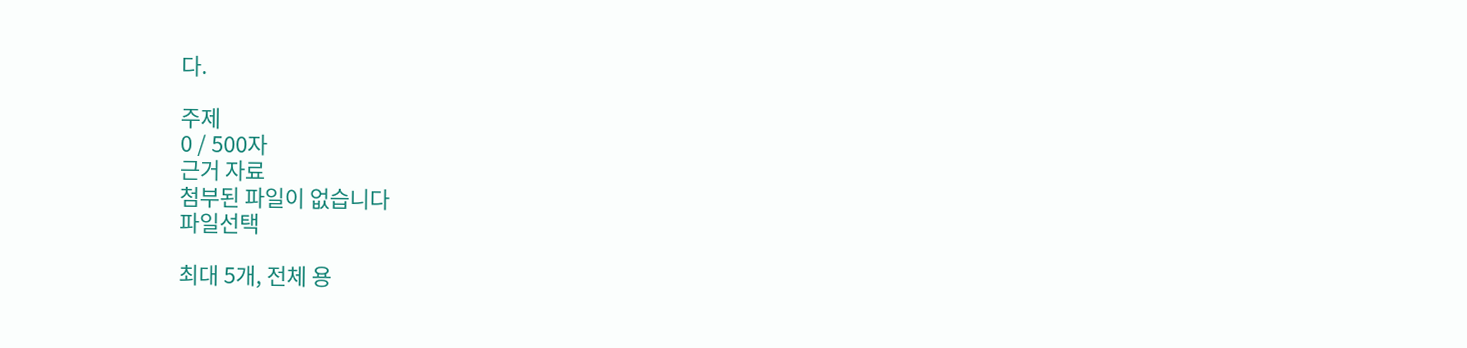다.

주제
0 / 500자
근거 자료
첨부된 파일이 없습니다
파일선택

최대 5개, 전체 용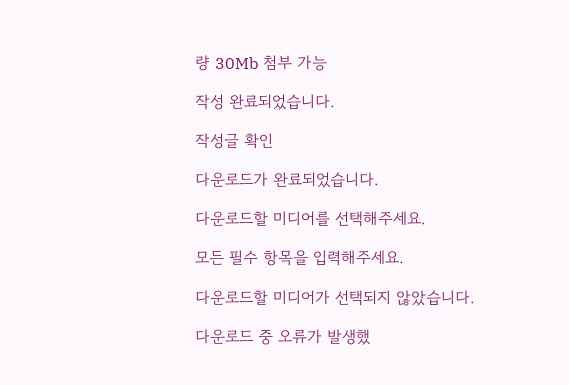량 30Mb 첨부 가능

작성 완료되었습니다.

작성글 확인

다운로드가 완료되었습니다.

다운로드할 미디어를 선택해주세요.

모든 필수 항목을 입력해주세요.

다운로드할 미디어가 선택되지 않았습니다.

다운로드 중 오류가 발생했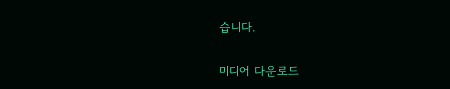습니다.

미디어 다운로드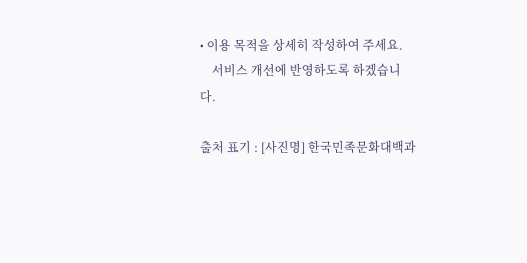• 이용 목적을 상세히 작성하여 주세요.
    서비스 개선에 반영하도록 하겠습니다.

출처 표기 : [사진명] 한국민족문화대백과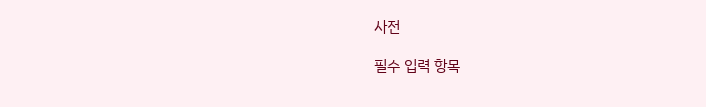사전

필수 입력 항목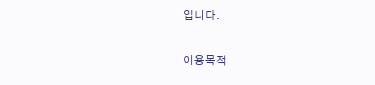입니다.

이용목적